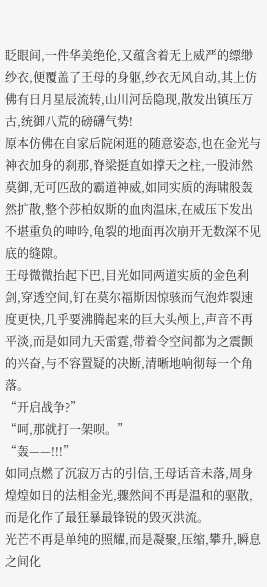眨眼间,一件华美绝伦,又蕴含着无上威严的缥缈纱衣,便覆盖了王母的身躯,纱衣无风自动,其上仿佛有日月星辰流转,山川河岳隐现,散发出镇压万古,统御八荒的磅礴气势!
原本仿佛在自家后院闲逛的随意姿态,也在金光与神衣加身的刹那,脊梁挺直如撑天之柱,一股沛然莫御,无可匹敌的霸道神威,如同实质的海啸般轰然扩散,整个莎柏奴斯的血肉温床,在威压下发出不堪重负的呻吟,龟裂的地面再次崩开无数深不见底的缝隙。
王母微微抬起下巴,目光如同两道实质的金色利剑,穿透空间,钉在莫尔福斯因惊骇而气泡炸裂速度更快,几乎要沸腾起来的巨大头颅上,声音不再平淡,而是如同九天雷霆,带着令空间都为之震颤的兴奋,与不容置疑的决断,清晰地响彻每一个角落。
“开启战争?”
“呵,那就打一架呗。”
“轰——!!!”
如同点燃了沉寂万古的引信,王母话音未落,周身煌煌如日的法相金光,骤然间不再是温和的驱散,而是化作了最狂暴最锋锐的毁灭洪流。
光芒不再是单纯的照耀,而是凝聚,压缩,攀升,瞬息之间化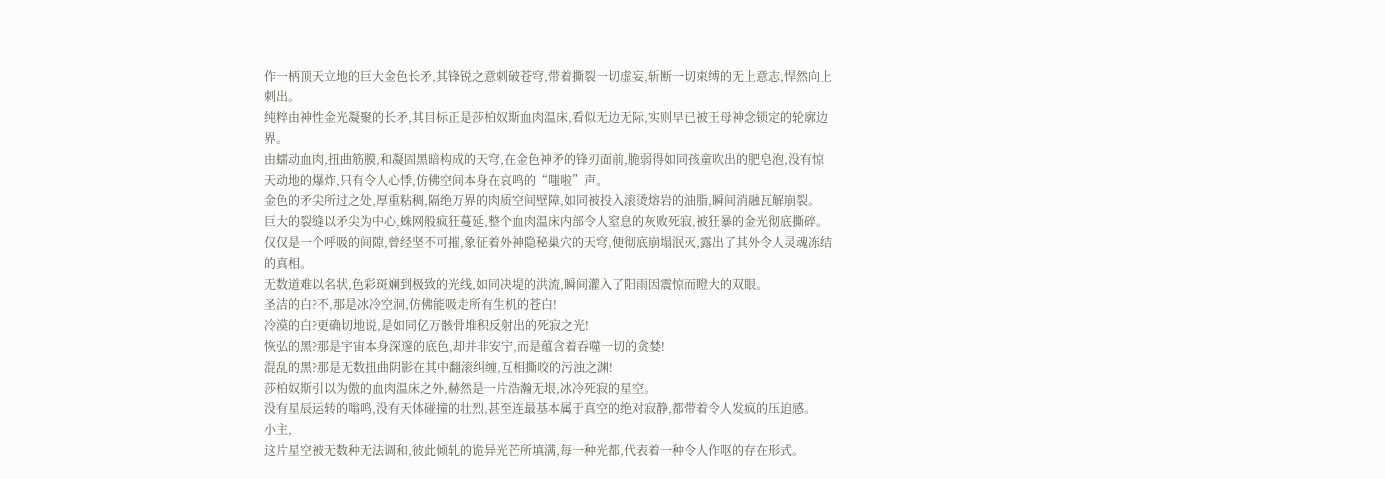作一柄顶天立地的巨大金色长矛,其锋锐之意刺破苍穹,带着撕裂一切虚妄,斩断一切束缚的无上意志,悍然向上刺出。
纯粹由神性金光凝聚的长矛,其目标正是莎柏奴斯血肉温床,看似无边无际,实则早已被王母神念锁定的轮廓边界。
由蠕动血肉,扭曲筋膜,和凝固黑暗构成的天穹,在金色神矛的锋刃面前,脆弱得如同孩童吹出的肥皂泡,没有惊天动地的爆炸,只有令人心悸,仿佛空间本身在哀鸣的“嗤啦”声。
金色的矛尖所过之处,厚重粘稠,隔绝万界的肉质空间壁障,如同被投入滚烫熔岩的油脂,瞬间消融瓦解崩裂。
巨大的裂缝以矛尖为中心,蛛网般疯狂蔓延,整个血肉温床内部令人窒息的灰败死寂,被狂暴的金光彻底撕碎。
仅仅是一个呼吸的间隙,曾经坚不可摧,象征着外神隐秘巢穴的天穹,便彻底崩塌泯灭,露出了其外令人灵魂冻结的真相。
无数道难以名状,色彩斑斓到极致的光线,如同决堤的洪流,瞬间灌入了阳雨因震惊而瞪大的双眼。
圣洁的白?不,那是冰冷空洞,仿佛能吸走所有生机的苍白!
冷漠的白?更确切地说,是如同亿万骸骨堆积反射出的死寂之光!
恢弘的黑?那是宇宙本身深邃的底色,却并非安宁,而是蕴含着吞噬一切的贪婪!
混乱的黑?那是无数扭曲阴影在其中翻滚纠缠,互相撕咬的污浊之渊!
莎柏奴斯引以为傲的血肉温床之外,赫然是一片浩瀚无垠,冰冷死寂的星空。
没有星辰运转的嗡鸣,没有天体碰撞的壮烈,甚至连最基本属于真空的绝对寂静,都带着令人发疯的压迫感。
小主,
这片星空被无数种无法调和,彼此倾轧的诡异光芒所填满,每一种光都,代表着一种令人作呕的存在形式。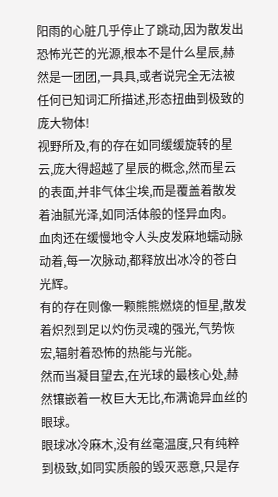阳雨的心脏几乎停止了跳动,因为散发出恐怖光芒的光源,根本不是什么星辰,赫然是一团团,一具具,或者说完全无法被任何已知词汇所描述,形态扭曲到极致的庞大物体!
视野所及,有的存在如同缓缓旋转的星云,庞大得超越了星辰的概念,然而星云的表面,并非气体尘埃,而是覆盖着散发着油腻光泽,如同活体般的怪异血肉。
血肉还在缓慢地令人头皮发麻地蠕动脉动着,每一次脉动,都释放出冰冷的苍白光辉。
有的存在则像一颗熊熊燃烧的恒星,散发着炽烈到足以灼伤灵魂的强光,气势恢宏,辐射着恐怖的热能与光能。
然而当凝目望去,在光球的最核心处,赫然镶嵌着一枚巨大无比,布满诡异血丝的眼球。
眼球冰冷麻木,没有丝毫温度,只有纯粹到极致,如同实质般的毁灭恶意,只是存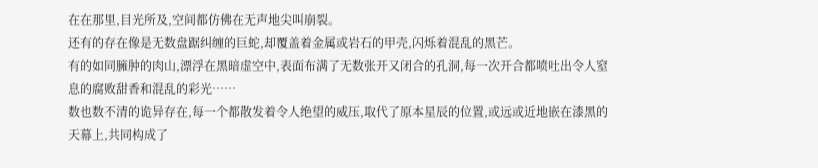在在那里,目光所及,空间都仿佛在无声地尖叫崩裂。
还有的存在像是无数盘踞纠缠的巨蛇,却覆盖着金属或岩石的甲壳,闪烁着混乱的黑芒。
有的如同臃肿的肉山,漂浮在黑暗虚空中,表面布满了无数张开又闭合的孔洞,每一次开合都喷吐出令人窒息的腐败甜香和混乱的彩光……
数也数不清的诡异存在,每一个都散发着令人绝望的威压,取代了原本星辰的位置,或远或近地嵌在漆黑的天幕上,共同构成了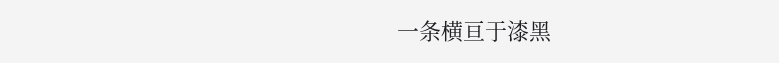一条横亘于漆黑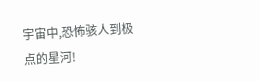宇宙中,恐怖骇人到极点的星河!